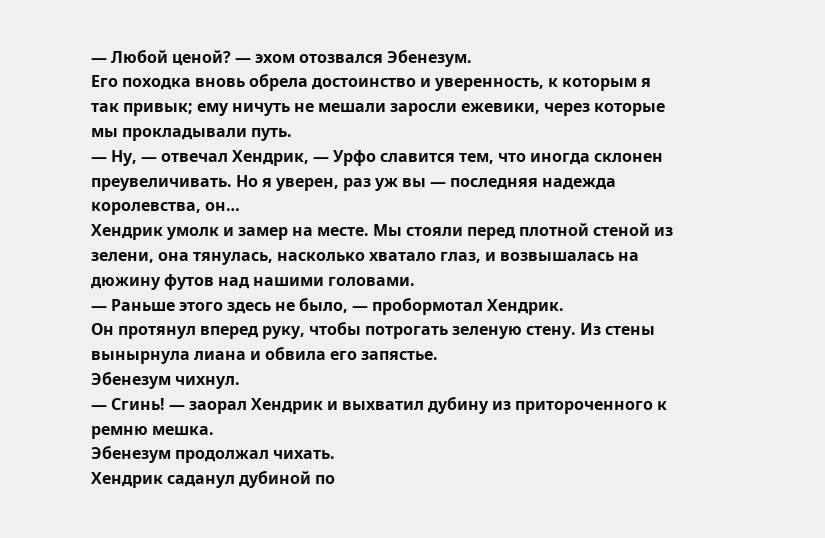— Любой ценой? — эхом отозвался Эбенезум.
Его походка вновь обрела достоинство и уверенность, к которым я так привык; ему ничуть не мешали заросли ежевики, через которые мы прокладывали путь.
— Ну, — отвечал Хендрик, — Урфо славится тем, что иногда склонен преувеличивать. Но я уверен, раз уж вы — последняя надежда королевства, он…
Хендрик умолк и замер на месте. Мы стояли перед плотной стеной из зелени, она тянулась, насколько хватало глаз, и возвышалась на дюжину футов над нашими головами.
— Раньше этого здесь не было, — пробормотал Хендрик.
Он протянул вперед руку, чтобы потрогать зеленую стену. Из стены вынырнула лиана и обвила его запястье.
Эбенезум чихнул.
— Сгинь! — заорал Хендрик и выхватил дубину из притороченного к ремню мешка.
Эбенезум продолжал чихать.
Хендрик саданул дубиной по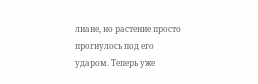лиане, но растение просто прогнулось под его ударом. Теперь уже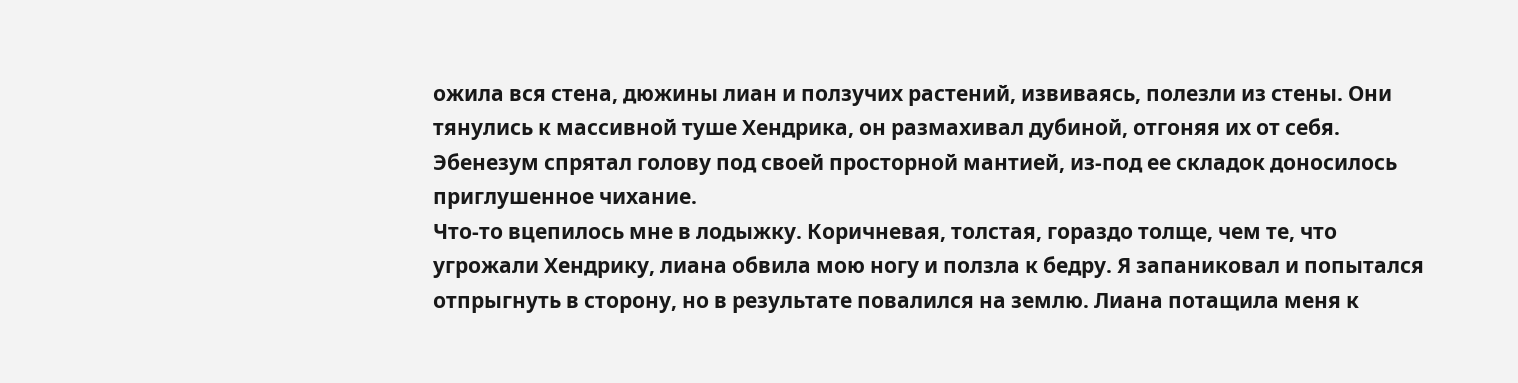ожила вся стена, дюжины лиан и ползучих растений, извиваясь, полезли из стены. Они тянулись к массивной туше Хендрика, он размахивал дубиной, отгоняя их от себя. Эбенезум спрятал голову под своей просторной мантией, из-под ее складок доносилось приглушенное чихание.
Что-то вцепилось мне в лодыжку. Коричневая, толстая, гораздо толще, чем те, что угрожали Хендрику, лиана обвила мою ногу и ползла к бедру. Я запаниковал и попытался отпрыгнуть в сторону, но в результате повалился на землю. Лиана потащила меня к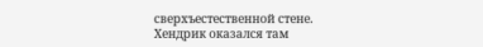сверхъестественной стене.
Хендрик оказался там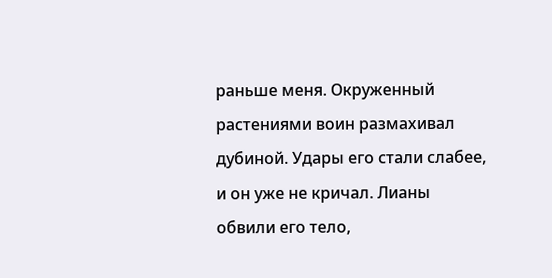раньше меня. Окруженный растениями воин размахивал дубиной. Удары его стали слабее, и он уже не кричал. Лианы обвили его тело,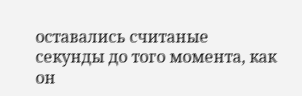оставались считаные секунды до того момента, как он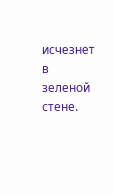исчезнет в зеленой стене.